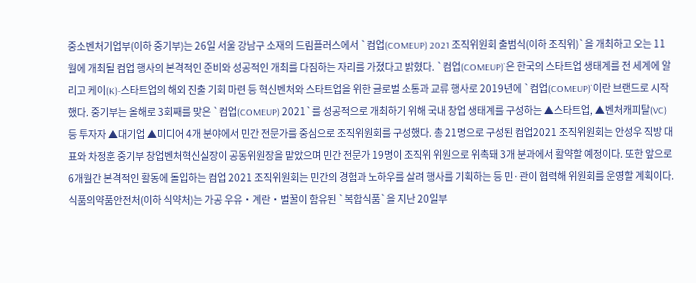중소벤처기업부(이하 중기부)는 26일 서울 강남구 소재의 드림플러스에서 `컴업(COMEUP) 2021 조직위원회 출범식(이하 조직위)`을 개최하고 오는 11월에 개최될 컴업 행사의 본격적인 준비와 성공적인 개최를 다짐하는 자리를 가졌다고 밝혔다. `컴업(COMEUP)`은 한국의 스타트업 생태계를 전 세계에 알리고 케이(K)-스타트업의 해외 진출 기회 마련 등 혁신벤처와 스타트업을 위한 글로벌 소통과 교류 행사로 2019년에 `컴업(COMEUP)`이란 브랜드로 시작했다. 중기부는 올해로 3회째를 맞은 `컴업(COMEUP) 2021`를 성공적으로 개최하기 위해 국내 창업 생태계를 구성하는 ▲스타트업, ▲벤처캐피탈(VC) 등 투자자 ▲대기업 ▲미디어 4개 분야에서 민간 전문가를 중심으로 조직위원회를 구성했다. 총 21명으로 구성된 컴업2021 조직위원회는 안성우 직방 대표와 차정훈 중기부 창업벤처혁신실장이 공동위원장을 맡았으며 민간 전문가 19명이 조직위 위원으로 위촉돼 3개 분과에서 활약할 예정이다. 또한 앞으로 6개월간 본격적인 활동에 돌입하는 컴업 2021 조직위원회는 민간의 경험과 노하우를 살려 행사를 기획하는 등 민·관이 협력해 위원회를 운영할 계획이다.
식품의약품안전처(이하 식약처)는 가공 우유‧계란‧벌꿀이 함유된 `복합식품`을 지난 20일부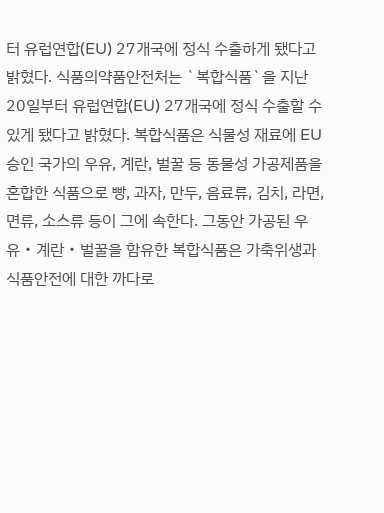터 유럽연합(EU) 27개국에 정식 수출하게 됐다고 밝혔다. 식품의약품안전처는 `복합식품`을 지난 20일부터 유럽연합(EU) 27개국에 정식 수출할 수 있게 됐다고 밝혔다. 복합식품은 식물성 재료에 EU승인 국가의 우유, 계란, 벌꿀 등 동물성 가공제품을 혼합한 식품으로 빵, 과자, 만두, 음료류, 김치, 라면, 면류, 소스류 등이 그에 속한다. 그동안 가공된 우유‧계란‧벌꿀을 함유한 복합식품은 가축위생과 식품안전에 대한 까다로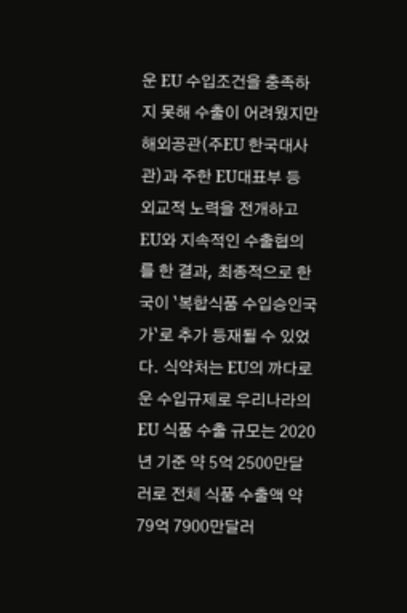운 EU 수입조건을 충족하지 못해 수출이 어려웠지만 해외공관(주EU 한국대사관)과 주한 EU대표부 등 외교적 노력을 전개하고 EU와 지속적인 수출협의를 한 결과, 최종적으로 한국이 `복합식품 수입승인국가`로 추가 등재될 수 있었다. 식약처는 EU의 까다로운 수입규제로 우리나라의 EU 식품 수출 규모는 2020년 기준 약 5억 2500만달러로 전체 식품 수출액 약 79억 7900만달러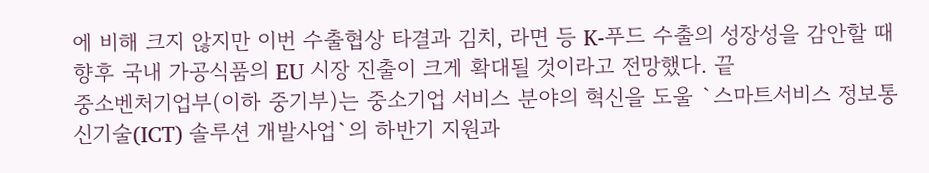에 비해 크지 않지만 이번 수출협상 타결과 김치, 라면 등 K-푸드 수출의 성장성을 감안할 때 향후 국내 가공식품의 EU 시장 진출이 크게 확대될 것이라고 전망했다. 끝
중소벤처기업부(이하 중기부)는 중소기업 서비스 분야의 혁신을 도울 `스마트서비스 정보통신기술(ICT) 솔루션 개발사업`의 하반기 지원과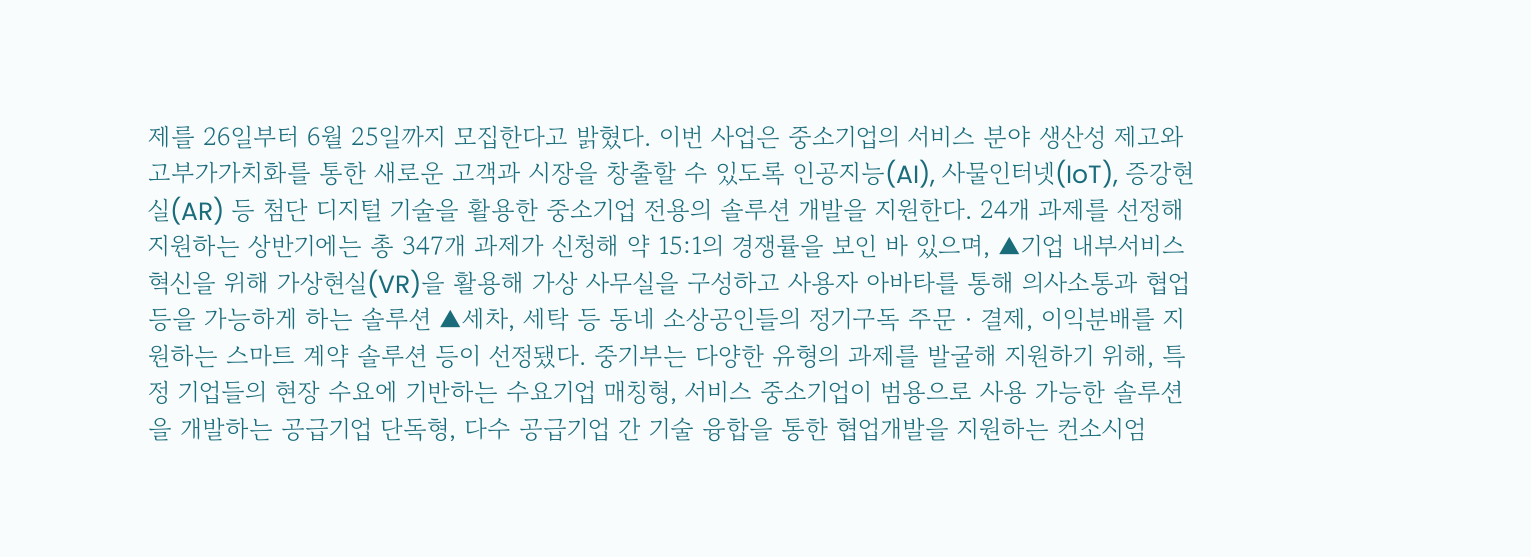제를 26일부터 6월 25일까지 모집한다고 밝혔다. 이번 사업은 중소기업의 서비스 분야 생산성 제고와 고부가가치화를 통한 새로운 고객과 시장을 창출할 수 있도록 인공지능(AI), 사물인터넷(IoT), 증강현실(AR) 등 첨단 디지털 기술을 활용한 중소기업 전용의 솔루션 개발을 지원한다. 24개 과제를 선정해 지원하는 상반기에는 총 347개 과제가 신청해 약 15:1의 경쟁률을 보인 바 있으며, ▲기업 내부서비스 혁신을 위해 가상현실(VR)을 활용해 가상 사무실을 구성하고 사용자 아바타를 통해 의사소통과 협업 등을 가능하게 하는 솔루션 ▲세차, 세탁 등 동네 소상공인들의 정기구독 주문‧결제, 이익분배를 지원하는 스마트 계약 솔루션 등이 선정됐다. 중기부는 다양한 유형의 과제를 발굴해 지원하기 위해, 특정 기업들의 현장 수요에 기반하는 수요기업 매칭형, 서비스 중소기업이 범용으로 사용 가능한 솔루션을 개발하는 공급기업 단독형, 다수 공급기업 간 기술 융합을 통한 협업개발을 지원하는 컨소시엄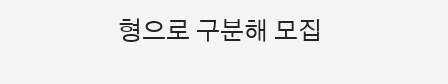형으로 구분해 모집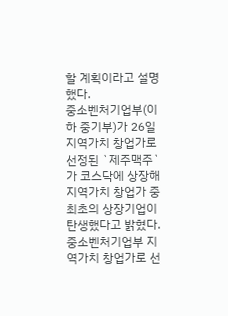할 계획이라고 설명했다.
중소벤처기업부(이하 중기부)가 26일 지역가치 창업가로 선정된 `제주맥주`가 코스닥에 상장해 지역가치 창업가 중 최초의 상장기업이 탄생했다고 밝혔다. 중소벤처기업부 지역가치 창업가로 선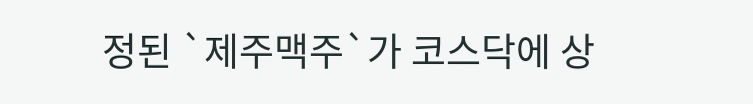정된 `제주맥주`가 코스닥에 상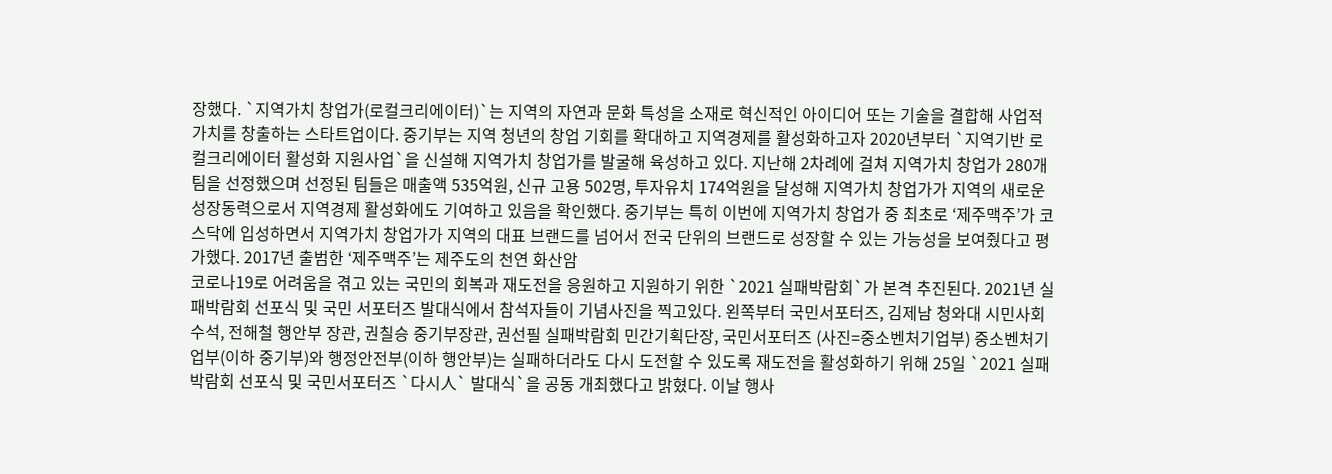장했다. `지역가치 창업가(로컬크리에이터)`는 지역의 자연과 문화 특성을 소재로 혁신적인 아이디어 또는 기술을 결합해 사업적 가치를 창출하는 스타트업이다. 중기부는 지역 청년의 창업 기회를 확대하고 지역경제를 활성화하고자 2020년부터 `지역기반 로컬크리에이터 활성화 지원사업`을 신설해 지역가치 창업가를 발굴해 육성하고 있다. 지난해 2차례에 걸쳐 지역가치 창업가 280개팀을 선정했으며 선정된 팀들은 매출액 535억원, 신규 고용 502명, 투자유치 174억원을 달성해 지역가치 창업가가 지역의 새로운 성장동력으로서 지역경제 활성화에도 기여하고 있음을 확인했다. 중기부는 특히 이번에 지역가치 창업가 중 최초로 ‘제주맥주’가 코스닥에 입성하면서 지역가치 창업가가 지역의 대표 브랜드를 넘어서 전국 단위의 브랜드로 성장할 수 있는 가능성을 보여줬다고 평가했다. 2017년 출범한 ‘제주맥주’는 제주도의 천연 화산암
코로나19로 어려움을 겪고 있는 국민의 회복과 재도전을 응원하고 지원하기 위한 `2021 실패박람회`가 본격 추진된다. 2021년 실패박람회 선포식 및 국민 서포터즈 발대식에서 참석자들이 기념사진을 찍고있다. 왼쪽부터 국민서포터즈, 김제남 청와대 시민사회수석, 전해철 행안부 장관, 권칠승 중기부장관, 권선필 실패박람회 민간기획단장, 국민서포터즈 (사진=중소벤처기업부) 중소벤처기업부(이하 중기부)와 행정안전부(이하 행안부)는 실패하더라도 다시 도전할 수 있도록 재도전을 활성화하기 위해 25일 `2021 실패박람회 선포식 및 국민서포터즈 `다시人` 발대식`을 공동 개최했다고 밝혔다. 이날 행사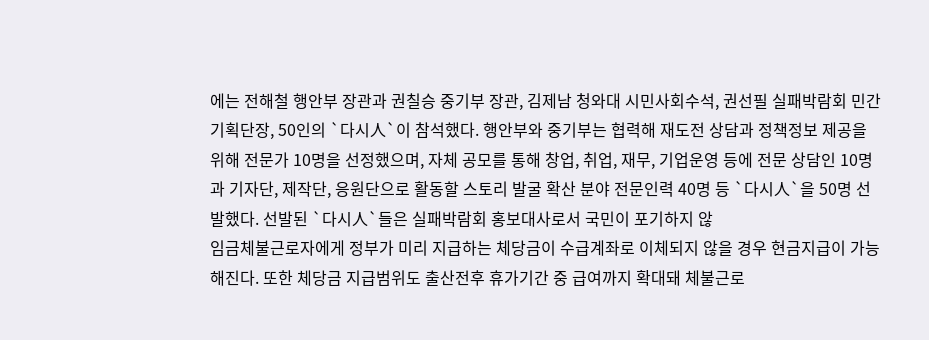에는 전해철 행안부 장관과 권칠승 중기부 장관, 김제남 청와대 시민사회수석, 권선필 실패박람회 민간기획단장, 50인의 `다시人`이 참석했다. 행안부와 중기부는 협력해 재도전 상담과 정책정보 제공을 위해 전문가 10명을 선정했으며, 자체 공모를 통해 창업, 취업, 재무, 기업운영 등에 전문 상담인 10명과 기자단, 제작단, 응원단으로 활동할 스토리 발굴 확산 분야 전문인력 40명 등 `다시人`을 50명 선발했다. 선발된 `다시人`들은 실패박람회 홍보대사로서 국민이 포기하지 않
임금체불근로자에게 정부가 미리 지급하는 체당금이 수급계좌로 이체되지 않을 경우 현금지급이 가능해진다. 또한 체당금 지급범위도 출산전후 휴가기간 중 급여까지 확대돼 체불근로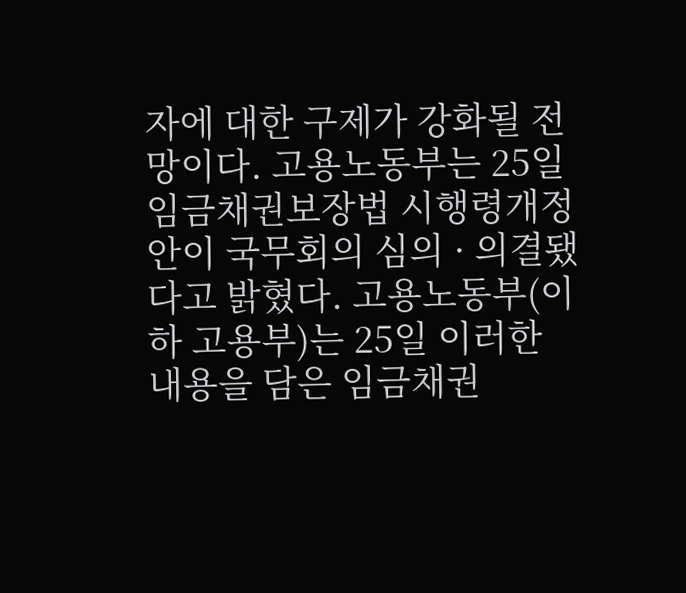자에 대한 구제가 강화될 전망이다. 고용노동부는 25일 임금채권보장법 시행령개정안이 국무회의 심의 · 의결됐다고 밝혔다. 고용노동부(이하 고용부)는 25일 이러한 내용을 담은 임금채권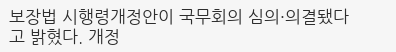보장법 시행령개정안이 국무회의 심의·의결됐다고 밝혔다. 개정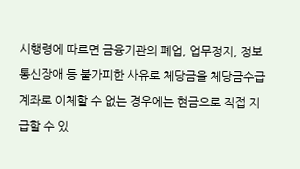시행령에 따르면 금융기관의 폐업, 업무정지, 정보통신장애 등 불가피한 사유로 체당금을 체당금수급계좌로 이체할 수 없는 경우에는 현금으로 직접 지급할 수 있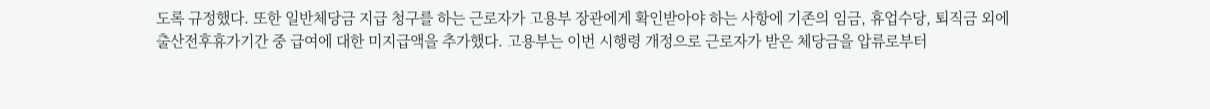도록 규정했다. 또한 일반체당금 지급 청구를 하는 근로자가 고용부 장관에게 확인받아야 하는 사항에 기존의 임금, 휴업수당, 퇴직금 외에 출산전후휴가기간 중 급여에 대한 미지급액을 추가했다. 고용부는 이번 시행령 개정으로 근로자가 받은 체당금을 압류로부터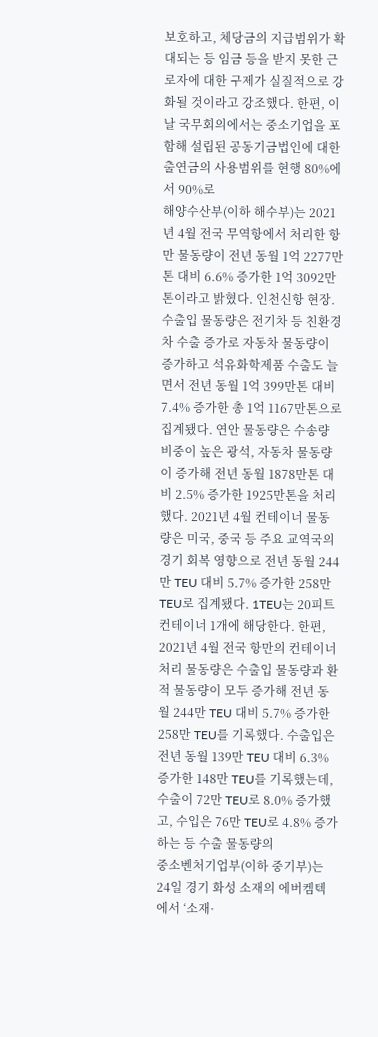보호하고, 체당금의 지급범위가 확대되는 등 임금 등을 받지 못한 근로자에 대한 구제가 실질적으로 강화될 것이라고 강조했다. 한편, 이날 국무회의에서는 중소기업을 포함해 설립된 공동기금법인에 대한 출연금의 사용범위를 현행 80%에서 90%로
해양수산부(이하 해수부)는 2021년 4월 전국 무역항에서 처리한 항만 물동량이 전년 동월 1억 2277만톤 대비 6.6% 증가한 1억 3092만톤이라고 밝혔다. 인천신항 현장. 수출입 물동량은 전기차 등 친환경차 수출 증가로 자동차 물동량이 증가하고 석유화학제품 수출도 늘면서 전년 동월 1억 399만톤 대비 7.4% 증가한 총 1억 1167만톤으로 집계됐다. 연안 물동량은 수송량 비중이 높은 광석, 자동차 물동량이 증가해 전년 동월 1878만톤 대비 2.5% 증가한 1925만톤을 처리했다. 2021년 4월 컨테이너 물동량은 미국, 중국 등 주요 교역국의 경기 회복 영향으로 전년 동월 244만 TEU 대비 5.7% 증가한 258만 TEU로 집계됐다. 1TEU는 20피트 컨테이너 1개에 해당한다. 한편, 2021년 4월 전국 항만의 컨테이너 처리 물동량은 수출입 물동량과 환적 물동량이 모두 증가해 전년 동월 244만 TEU 대비 5.7% 증가한 258만 TEU를 기록했다. 수출입은 전년 동월 139만 TEU 대비 6.3% 증가한 148만 TEU를 기록했는데, 수출이 72만 TEU로 8.0% 증가했고, 수입은 76만 TEU로 4.8% 증가하는 등 수출 물동량의
중소벤처기업부(이하 중기부)는 24일 경기 화성 소재의 에버켐텍에서 ‘소재·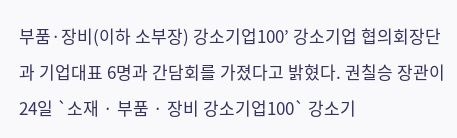부품·장비(이하 소부장) 강소기업100’ 강소기업 협의회장단과 기업대표 6명과 간담회를 가졌다고 밝혔다. 권칠승 장관이 24일 `소재 · 부품 · 장비 강소기업100` 강소기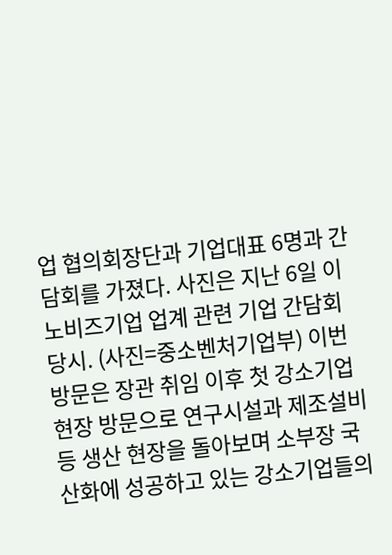업 협의회장단과 기업대표 6명과 간담회를 가졌다. 사진은 지난 6일 이노비즈기업 업계 관련 기업 간담회 당시. (사진=중소벤처기업부) 이번 방문은 장관 취임 이후 첫 강소기업 현장 방문으로 연구시설과 제조설비 등 생산 현장을 돌아보며 소부장 국산화에 성공하고 있는 강소기업들의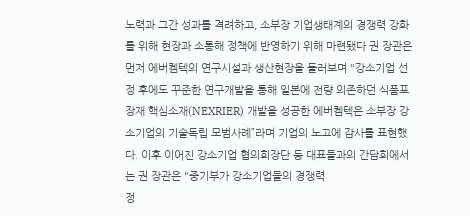노력과 그간 성과를 격려하고, 소부장 기업생태계의 경쟁력 강화를 위해 현장과 소통해 정책에 반영하기 위해 마련됐다 권 장관은 먼저 에버켐텍의 연구시설과 생산현장을 둘러보며 "강소기업 선정 후에도 꾸준한 연구개발을 통해 일본에 전량 의존하던 식품포장재 핵심소재(NEXRIER) 개발을 성공한 에버켐텍은 소부장 강소기업의 기술독립 모범사례”라며 기업의 노고에 감사를 표현했다. 이후 이어진 강소기업 협의회장단 등 대표들과의 간담회에서는 권 장관은 "중기부가 강소기업들의 경쟁력
정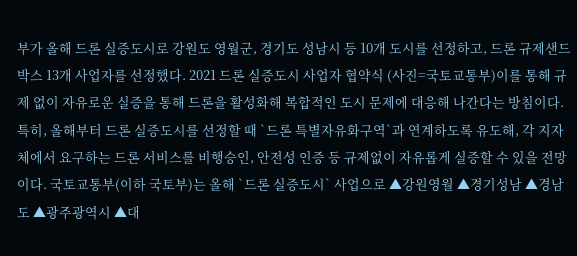부가 올해 드론 실증도시로 강원도 영월군, 경기도 성남시 등 10개 도시를 선정하고, 드론 규제샌드박스 13개 사업자를 선정했다. 2021 드론 실증도시 사업자 협약식 (사진=국토교통부)이를 통해 규제 없이 자유로운 실증을 통해 드론을 활성화해 복합적인 도시 문제에 대응해 나간다는 방침이다. 특히, 올해부터 드론 실증도시를 선정할 때 `드론 특별자유화구역`과 연계하도록 유도해, 각 지자체에서 요구하는 드론 서비스를 비행승인, 안전성 인증 등 규제없이 자유롭게 실증할 수 있을 전망이다. 국토교통부(이하 국토부)는 올해 `드론 실증도시` 사업으로 ▲강원영월 ▲경기성남 ▲경남도 ▲광주광역시 ▲대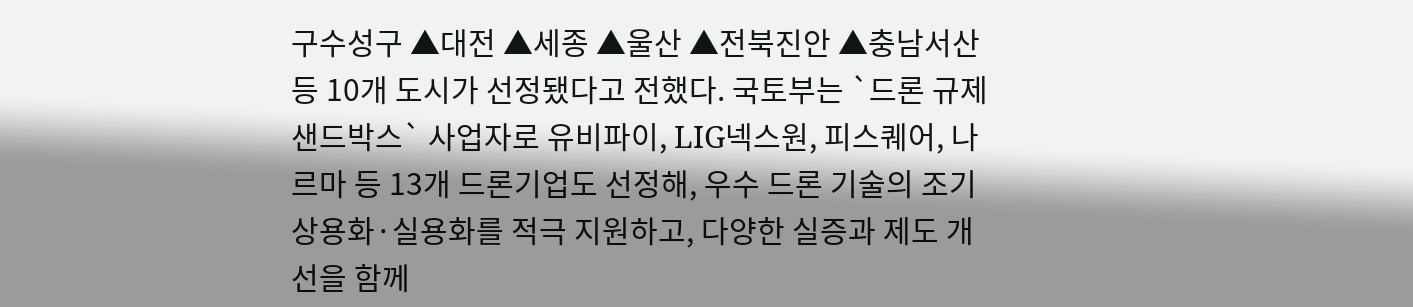구수성구 ▲대전 ▲세종 ▲울산 ▲전북진안 ▲충남서산 등 10개 도시가 선정됐다고 전했다. 국토부는 `드론 규제 샌드박스` 사업자로 유비파이, LIG넥스원, 피스퀘어, 나르마 등 13개 드론기업도 선정해, 우수 드론 기술의 조기 상용화·실용화를 적극 지원하고, 다양한 실증과 제도 개선을 함께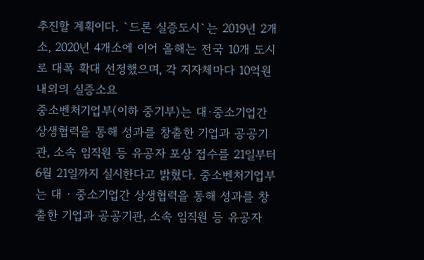추진할 계획이다. `드론 실증도시`는 2019년 2개소, 2020년 4개소에 이어 올해는 전국 10개 도시로 대폭 확대 선정했으며, 각 지자체마다 10억원 내외의 실증소요
중소벤처기업부(이하 중기부)는 대·중소기업간 상생협력을 통해 성과를 창출한 기업과 공공기관, 소속 임직원 등 유공자 포상 접수를 21일부터 6월 21일까지 실시한다고 밝혔다. 중소벤처기업부는 대 · 중소기업간 상생협력을 통해 성과를 창출한 기업과 공공기관, 소속 임직원 등 유공자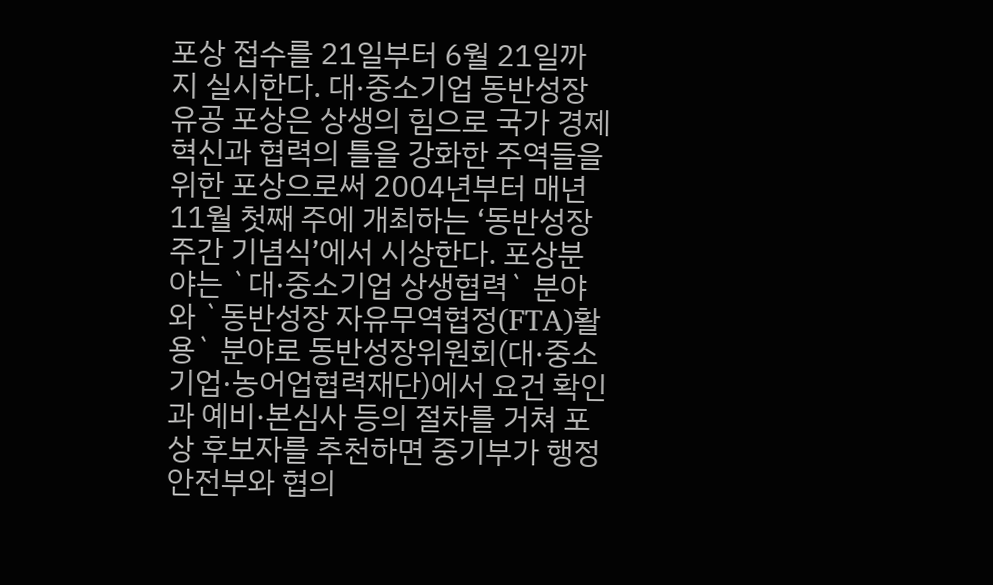포상 접수를 21일부터 6월 21일까지 실시한다. 대·중소기업 동반성장 유공 포상은 상생의 힘으로 국가 경제혁신과 협력의 틀을 강화한 주역들을 위한 포상으로써 2004년부터 매년 11월 첫째 주에 개최하는 ‘동반성장 주간 기념식’에서 시상한다. 포상분야는 `대·중소기업 상생협력` 분야와 `동반성장 자유무역협정(FTA)활용` 분야로 동반성장위원회(대·중소기업·농어업협력재단)에서 요건 확인과 예비·본심사 등의 절차를 거쳐 포상 후보자를 추천하면 중기부가 행정안전부와 협의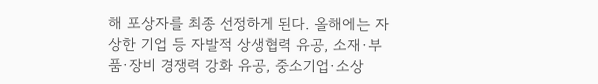해 포상자를 최종 선정하게 된다. 올해에는 자상한 기업 등 자발적 상생협력 유공, 소재·부품·장비 경쟁력 강화 유공, 중소기업·소상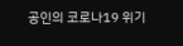공인의 코로나19 위기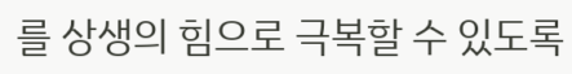를 상생의 힘으로 극복할 수 있도록